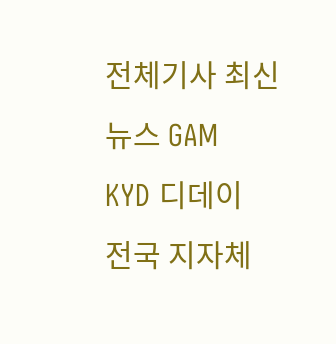전체기사 최신뉴스 GAM
KYD 디데이
전국 지자체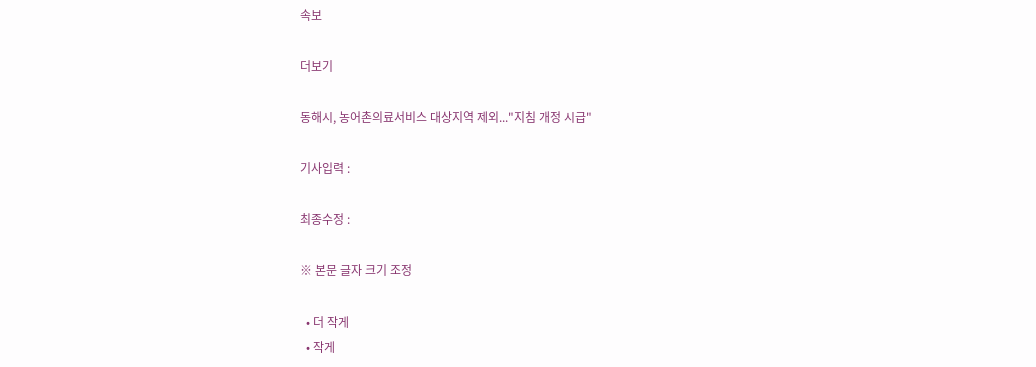속보

더보기

동해시, 농어촌의료서비스 대상지역 제외..."지침 개정 시급"

기사입력 :

최종수정 :

※ 본문 글자 크기 조정

  • 더 작게
  • 작게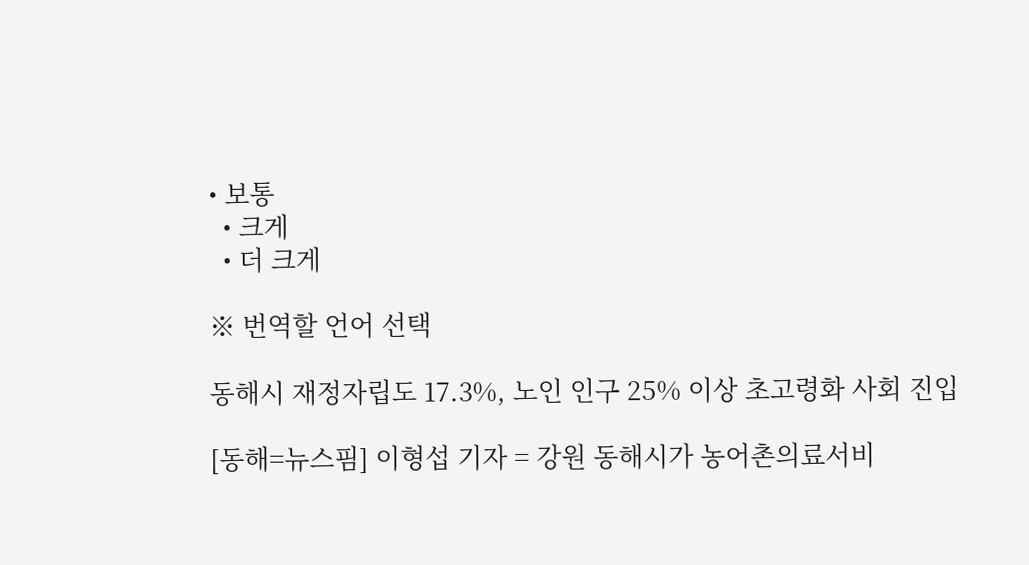• 보통
  • 크게
  • 더 크게

※ 번역할 언어 선택

동해시 재정자립도 17.3%, 노인 인구 25% 이상 초고령화 사회 진입

[동해=뉴스핌] 이형섭 기자 = 강원 동해시가 농어촌의료서비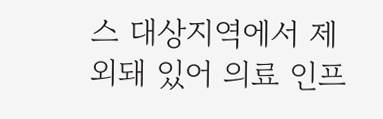스 대상지역에서 제외돼 있어 의료 인프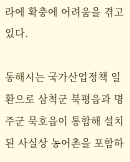라에 확충에 어려움을 겪고 있다.

동해시는 국가산업정책 일환으로 삼척군 북평읍과 명주군 묵호읍이 통합해 설치된 사실상 농어촌을 포함하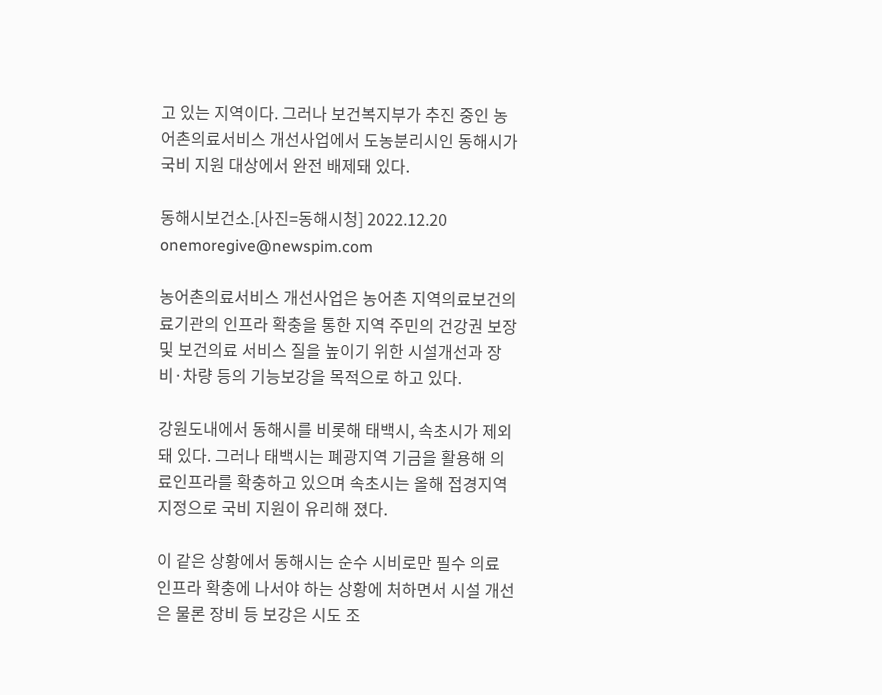고 있는 지역이다. 그러나 보건복지부가 추진 중인 농어촌의료서비스 개선사업에서 도농분리시인 동해시가 국비 지원 대상에서 완전 배제돼 있다.

동해시보건소.[사진=동해시청] 2022.12.20 onemoregive@newspim.com

농어촌의료서비스 개선사업은 농어촌 지역의료보건의료기관의 인프라 확충을 통한 지역 주민의 건강권 보장 및 보건의료 서비스 질을 높이기 위한 시설개선과 장비·차량 등의 기능보강을 목적으로 하고 있다.

강원도내에서 동해시를 비롯해 태백시, 속초시가 제외돼 있다. 그러나 태백시는 폐광지역 기금을 활용해 의료인프라를 확충하고 있으며 속초시는 올해 접경지역 지정으로 국비 지원이 유리해 졌다.

이 같은 상황에서 동해시는 순수 시비로만 필수 의료 인프라 확충에 나서야 하는 상황에 처하면서 시설 개선은 물론 장비 등 보강은 시도 조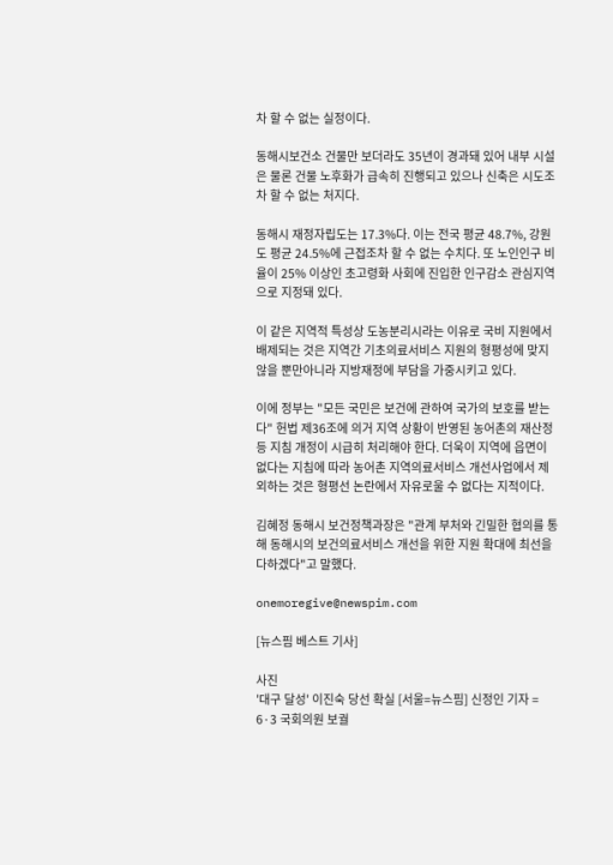차 할 수 없는 실정이다.

동해시보건소 건물만 보더라도 35년이 경과돼 있어 내부 시설은 물론 건물 노후화가 급속히 진행되고 있으나 신축은 시도조차 할 수 없는 처지다.

동해시 재정자립도는 17.3%다. 이는 전국 평균 48.7%, 강원도 평균 24.5%에 근접조차 할 수 없는 수치다. 또 노인인구 비율이 25% 이상인 초고령화 사회에 진입한 인구감소 관심지역으로 지정돼 있다.

이 같은 지역적 특성상 도농분리시라는 이유로 국비 지원에서 배제되는 것은 지역간 기초의료서비스 지원의 형평성에 맞지 않을 뿐만아니라 지방재정에 부담을 가중시키고 있다.

이에 정부는 "모든 국민은 보건에 관하여 국가의 보호를 받는다" 헌법 제36조에 의거 지역 상황이 반영된 농어촌의 재산정 등 지침 개정이 시급히 처리해야 한다. 더욱이 지역에 읍면이 없다는 지침에 따라 농어촌 지역의료서비스 개선사업에서 제외하는 것은 형평선 논란에서 자유로울 수 없다는 지적이다.

김혜정 동해시 보건정책과장은 "관계 부처와 긴밀한 협의를 통해 동해시의 보건의료서비스 개선을 위한 지원 확대에 최선을 다하겠다"고 말했다.

onemoregive@newspim.com

[뉴스핌 베스트 기사]

사진
'대구 달성' 이진숙 당선 확실 [서울=뉴스핌] 신정인 기자 = 6·3 국회의원 보궐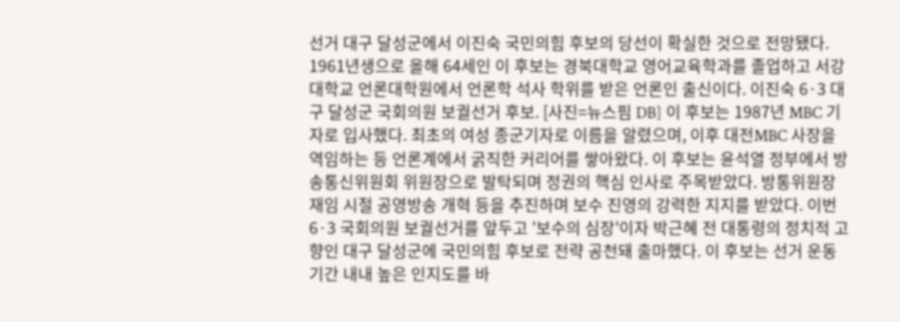선거 대구 달성군에서 이진숙 국민의힘 후보의 당선이 확실한 것으로 전망됐다. 1961년생으로 올해 64세인 이 후보는 경북대학교 영어교육학과를 졸업하고 서강대학교 언론대학원에서 언론학 석사 학위를 받은 언론인 출신이다. 이진숙 6·3 대구 달성군 국회의원 보궐선거 후보. [사진=뉴스핌 DB] 이 후보는 1987년 MBC 기자로 입사했다. 최초의 여성 종군기자로 이름을 알렸으며, 이후 대전MBC 사장을 역임하는 등 언론계에서 굵직한 커리어를 쌓아왔다. 이 후보는 윤석열 정부에서 방송통신위원회 위원장으로 발탁되며 정권의 핵심 인사로 주목받았다. 방통위원장 재임 시절 공영방송 개혁 등을 추진하며 보수 진영의 강력한 지지를 받았다. 이번 6·3 국회의원 보궐선거를 앞두고 '보수의 심장'이자 박근혜 전 대통령의 정치적 고향인 대구 달성군에 국민의힘 후보로 전략 공천돼 출마했다. 이 후보는 선거 운동 기간 내내 높은 인지도를 바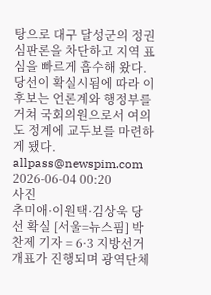탕으로 대구 달성군의 정권 심판론을 차단하고 지역 표심을 빠르게 흡수해 왔다. 당선이 확실시됨에 따라 이 후보는 언론계와 행정부를 거쳐 국회의원으로서 여의도 정계에 교두보를 마련하게 됐다. allpass@newspim.com 2026-06-04 00:20
사진
추미애·이원택·김상욱 당선 확실 [서울=뉴스핌] 박찬제 기자 = 6·3 지방선거 개표가 진행되며 광역단체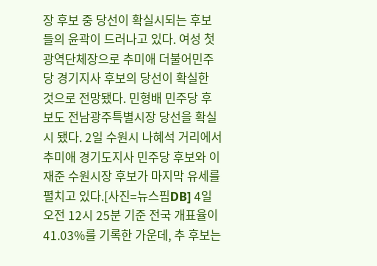장 후보 중 당선이 확실시되는 후보들의 윤곽이 드러나고 있다. 여성 첫 광역단체장으로 추미애 더불어민주당 경기지사 후보의 당선이 확실한 것으로 전망됐다. 민형배 민주당 후보도 전남광주특별시장 당선을 확실시 됐다. 2일 수원시 나혜석 거리에서 추미애 경기도지사 민주당 후보와 이재준 수원시장 후보가 마지막 유세를 펼치고 있다.[사진=뉴스핌DB] 4일 오전 12시 25분 기준 전국 개표율이 41.03%를 기록한 가운데, 추 후보는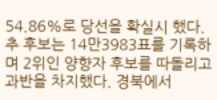54.86%로 당선을 확실시 했다. 추 후보는 14만3983표를 기록하며 2위인 양향자 후보를 따돌리고 과반을 차지했다. 경북에서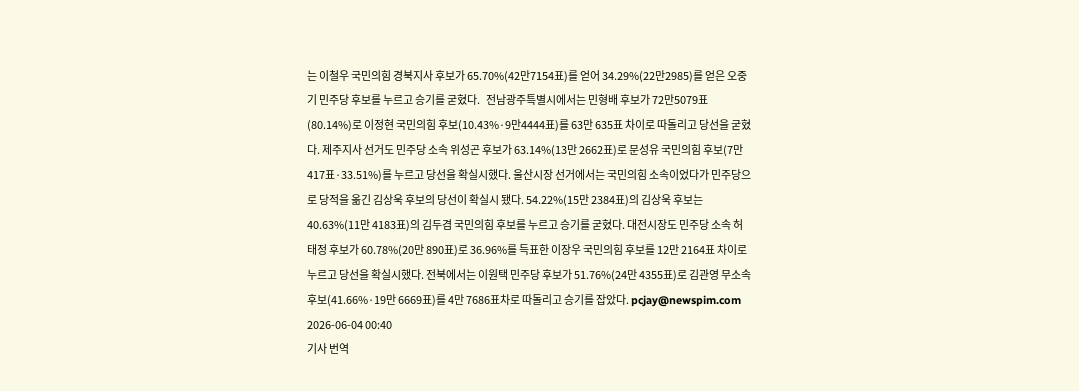는 이철우 국민의힘 경북지사 후보가 65.70%(42만7154표)를 얻어 34.29%(22만2985)를 얻은 오중기 민주당 후보를 누르고 승기를 굳혔다.   전남광주특별시에서는 민형배 후보가 72만5079표(80.14%)로 이정현 국민의힘 후보(10.43%·9만4444표)를 63만 635표 차이로 따돌리고 당선을 굳혔다. 제주지사 선거도 민주당 소속 위성곤 후보가 63.14%(13만 2662표)로 문성유 국민의힘 후보(7만 417표·33.51%)를 누르고 당선을 확실시했다. 울산시장 선거에서는 국민의힘 소속이었다가 민주당으로 당적을 옮긴 김상욱 후보의 당선이 확실시 됐다. 54.22%(15만 2384표)의 김상욱 후보는 40.63%(11만 4183표)의 김두겸 국민의힘 후보를 누르고 승기를 굳혔다. 대전시장도 민주당 소속 허태정 후보가 60.78%(20만 890표)로 36.96%를 득표한 이장우 국민의힘 후보를 12만 2164표 차이로 누르고 당선을 확실시했다. 전북에서는 이원택 민주당 후보가 51.76%(24만 4355표)로 김관영 무소속 후보(41.66%·19만 6669표)를 4만 7686표차로 따돌리고 승기를 잡았다. pcjay@newspim.com 2026-06-04 00:40
기사 번역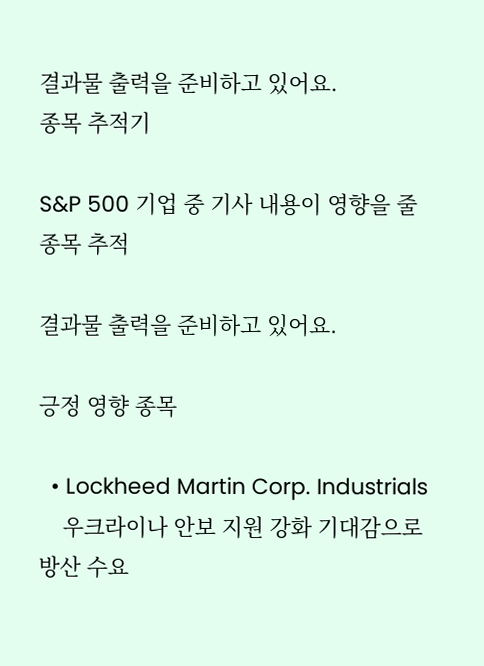결과물 출력을 준비하고 있어요.
종목 추적기

S&P 500 기업 중 기사 내용이 영향을 줄 종목 추적

결과물 출력을 준비하고 있어요.

긍정 영향 종목

  • Lockheed Martin Corp. Industrials
    우크라이나 안보 지원 강화 기대감으로 방산 수요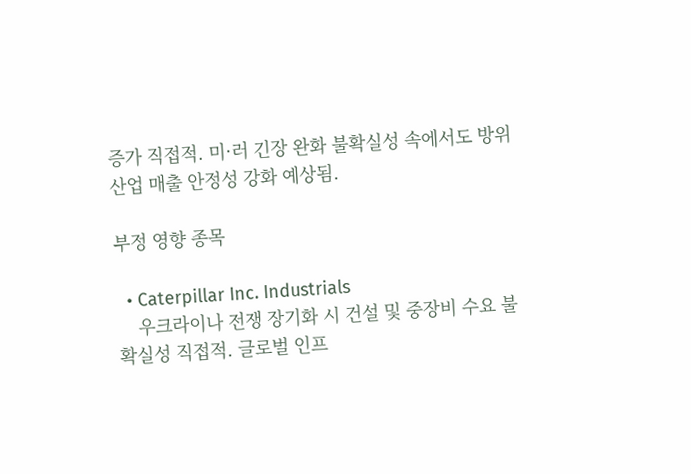증가 직접적. 미·러 긴장 완화 불확실성 속에서도 방위산업 매출 안정성 강화 예상됨.

부정 영향 종목

  • Caterpillar Inc. Industrials
    우크라이나 전쟁 장기화 시 건설 및 중장비 수요 불확실성 직접적. 글로벌 인프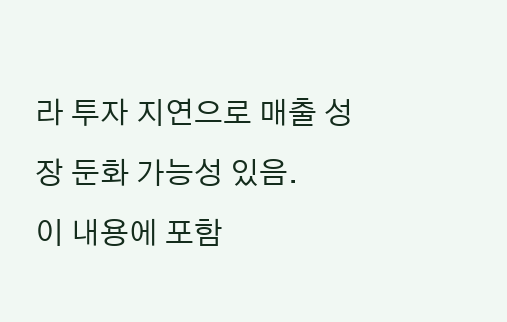라 투자 지연으로 매출 성장 둔화 가능성 있음.
이 내용에 포함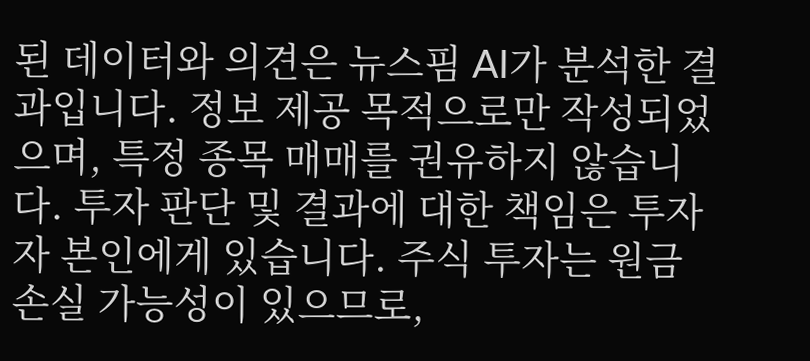된 데이터와 의견은 뉴스핌 AI가 분석한 결과입니다. 정보 제공 목적으로만 작성되었으며, 특정 종목 매매를 권유하지 않습니다. 투자 판단 및 결과에 대한 책임은 투자자 본인에게 있습니다. 주식 투자는 원금 손실 가능성이 있으므로,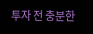투자 전 충분한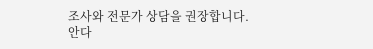조사와 전문가 상담을 권장합니다.
안다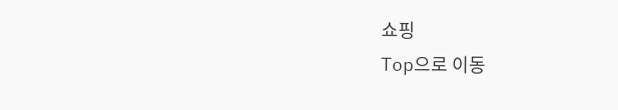쇼핑
Top으로 이동